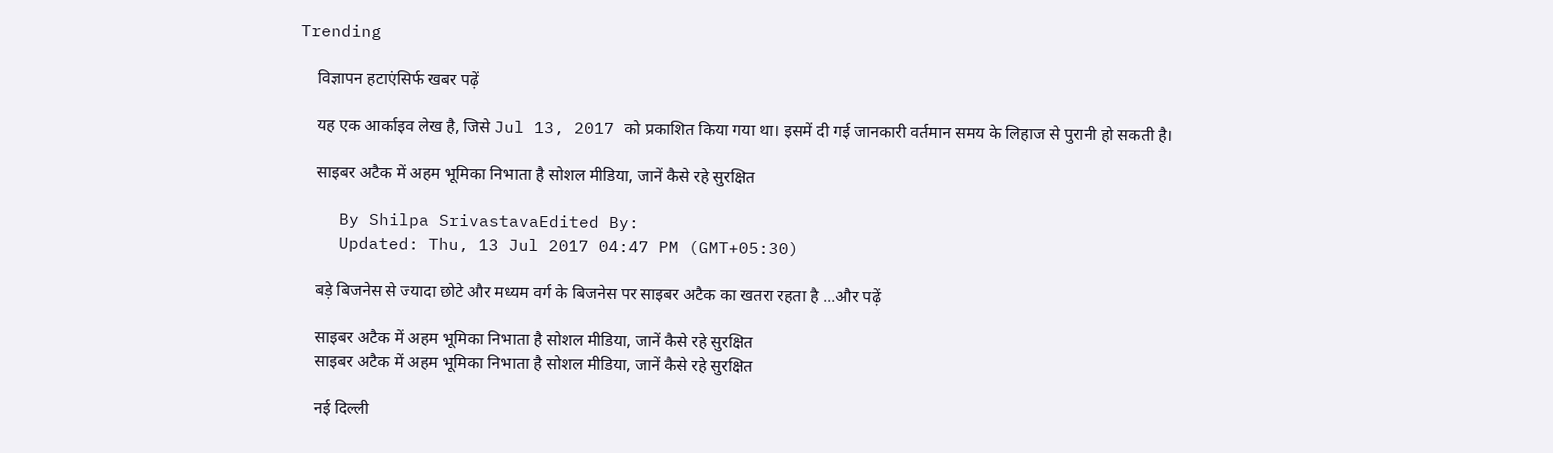Trending

    विज्ञापन हटाएंसिर्फ खबर पढ़ें

    यह एक आर्काइव लेख है, जिसे Jul 13, 2017 को प्रकाशित किया गया था। इसमें दी गई जानकारी वर्तमान समय के लिहाज से पुरानी हो सकती है।

    साइबर अटैक में अहम भूमिका निभाता है सोशल मीडिया, जानें कैसे रहे सुरक्षित

    By Shilpa SrivastavaEdited By:
    Updated: Thu, 13 Jul 2017 04:47 PM (GMT+05:30)

    बड़े बिजनेस से ज्यादा छोटे और मध्यम वर्ग के बिजनेस पर साइबर अटैक का खतरा रहता है ...और पढ़ें

    साइबर अटैक में अहम भूमिका निभाता है सोशल मीडिया, जानें कैसे रहे सुरक्षित
    साइबर अटैक में अहम भूमिका निभाता है सोशल मीडिया, जानें कैसे रहे सुरक्षित

    नई दिल्ली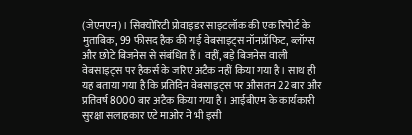(जेएनएन)। सिक्योरिटी प्रोवाइडर साइटलॉक की एक रिपोर्ट के मुताबिक, 99 फीसद हैक की गई वेबसाइट्स नॉनप्रॉफिट, ब्लॉग्स और छोटे बिजनेस से संबंधित हैं। वहीं, बड़े बिजनेस वाली वेबसाइट्स पर हैकर्स के जरिए अटैक नहीं किया गया है। साथ ही यह बताया गया है कि प्रतिदिन वेबसाइट्स पर औसतन 22 बार और प्रतिवर्ष 8000 बार अटैक किया गया है। आईबीएम के कार्यकारी सुरक्षा सलाहकार एटे माओर ने भी इसी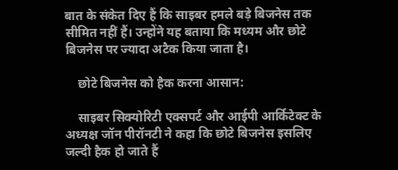बात के संकेत दिए हैं कि साइबर हमले बड़े बिजनेस तक सीमित नहीं हैं। उन्होंने यह बताया कि मध्यम और छोटे बिजनेस पर ज्यादा अटैक किया जाता है।

    छोटे बिजनेस को हैक करना आसान:

    साइबर सिक्योरिटी एक्सपर्ट और आईपी आर्किटेक्ट के अध्यक्ष जॉन पीरॉनटी ने कहा कि छोटे बिजनेस इसलिए जल्दी हैक हो जाते हैं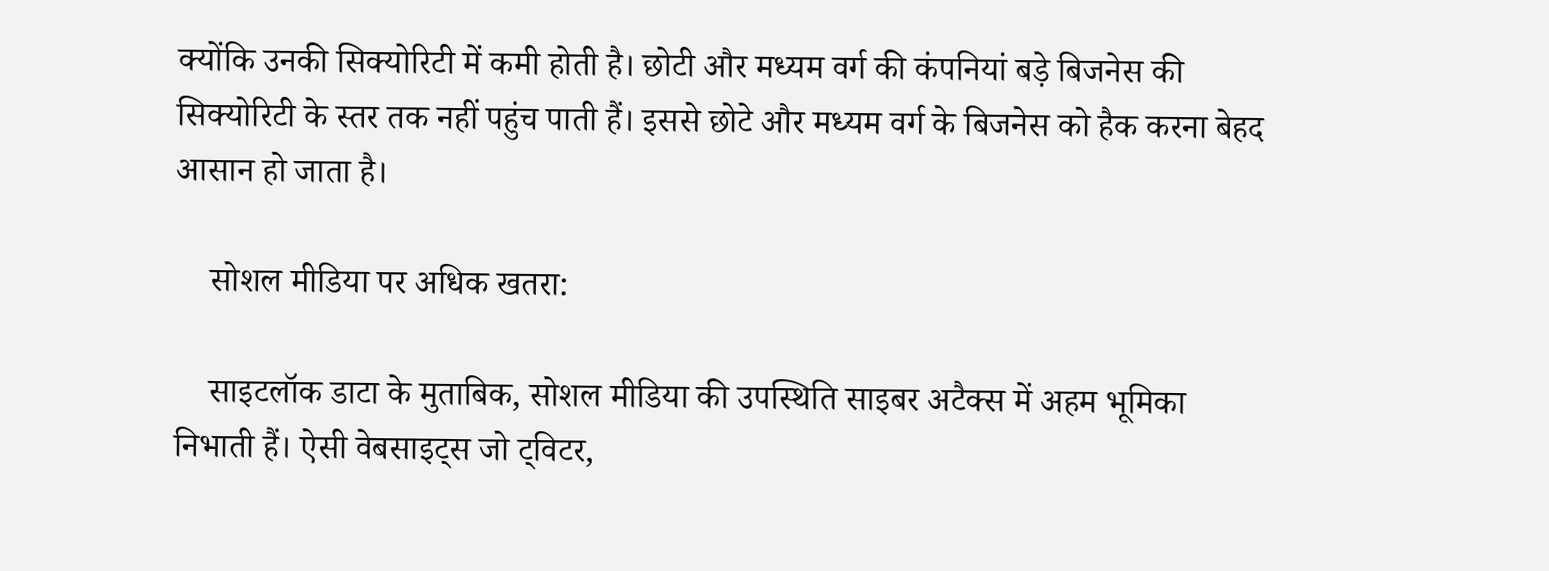क्योंकि उनकी सिक्योरिटी में कमी होती है। छोटी और मध्यम वर्ग की कंपनियां बड़े बिजनेस की सिक्योरिटी के स्तर तक नहीं पहुंच पाती हैं। इससे छोटे और मध्यम वर्ग के बिजनेस को हैक करना बेहद आसान हो जाता है।

    सोशल मीडिया पर अधिक खतरा:

    साइटलॉक डाटा के मुताबिक, सोशल मीडिया की उपस्थिति साइबर अटैक्स में अहम भूमिका निभाती हैं। ऐसी वेबसाइट्स जो ट्विटर,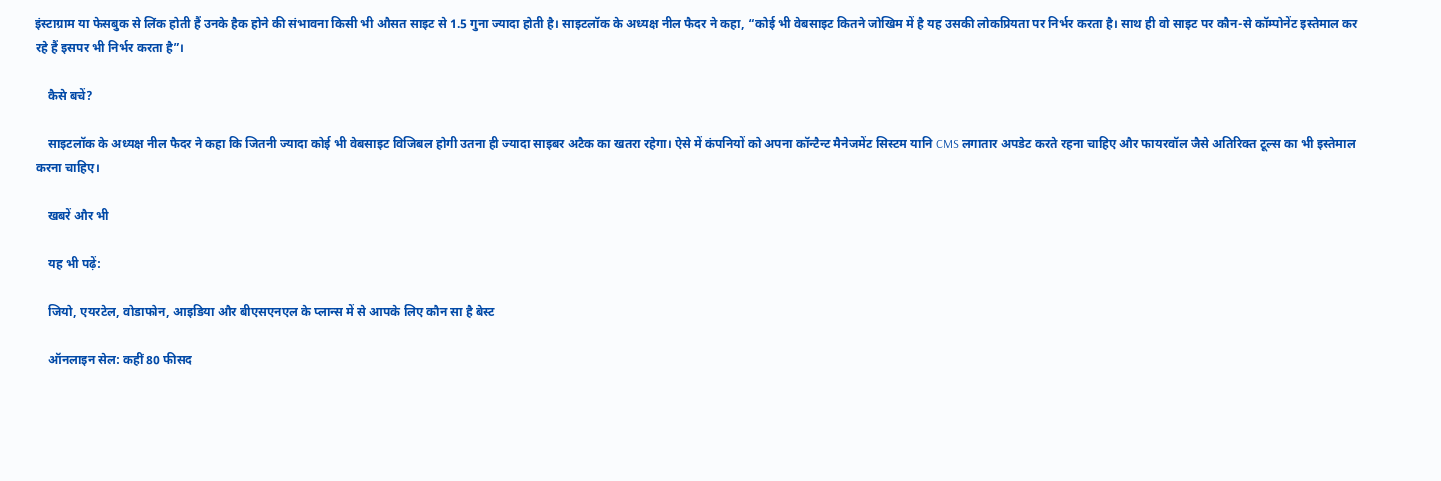इंस्टाग्राम या फेसबुक से लिंक होती हैं उनके हैक होने की संभावना किसी भी औसत साइट से 1.5 गुना ज्यादा होती है। साइटलॉक के अध्यक्ष नील फैदर ने कहा, “कोई भी वेबसाइट कितने जोखिम में है यह उसकी लोकप्रियता पर निर्भर करता है। साथ ही वो साइट पर कौन-से कॉम्पोनेंट इस्तेमाल कर रहे हैं इसपर भी निर्भर करता है”।

    कैसे बचें?

    साइटलॉक के अध्यक्ष नील फैदर ने कहा कि जितनी ज्यादा कोई भी वेबसाइट विजिबल होगी उतना ही ज्यादा साइबर अटैक का खतरा रहेगा। ऐसे में कंपनियों को अपना कॉन्टैन्ट मैनेजमेंट सिस्टम यानि CMS लगातार अपडेट करते रहना चाहिए और फायरवॉल जैसे अतिरिक्त टूल्स का भी इस्तेमाल करना चाहिए।

    खबरें और भी

    यह भी पढ़ें:

    जियो, एयरटेल, वोडाफोन, आइडिया और बीएसएनएल के प्लान्स में से आपके लिए कौन सा है बेस्ट

    ऑनलाइन सेल: कहीं 80 फीसद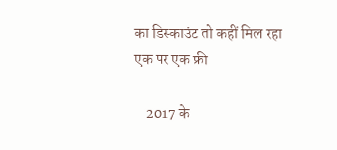का डिस्काउंट तो कहीं मिल रहा एक पर एक फ्री

    2017 के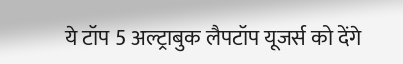ये टॉप 5 अल्ट्राबुक लैपटॉप यूजर्स को देंगे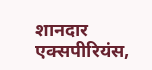शानदार एक्सपीरियंस,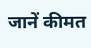जानें कीमत